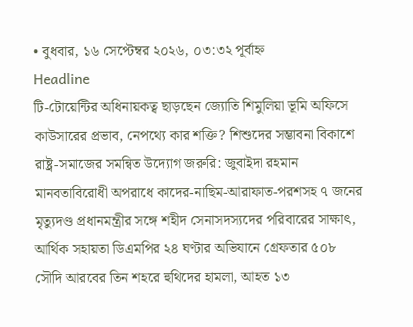• বুধবার, ১৬ সেপ্টেম্বর ২০২৬, ০৩:৩২ পূর্বাহ্ন
Headline
টি-টোয়েন্টির অধিনায়কত্ব ছাড়ছেন জ্যোতি শিমুলিয়া ভূমি অফিসে কাউসারের প্রভাব, নেপথ্যে কার শক্তি? শিশুদের সম্ভাবনা বিকাশে রাষ্ট্র-সমাজের সমন্বিত উদ্যোগ জরুরি: জুবাইদা রহমান মানবতাবিরোধী অপরাধে কাদের-নাছিম-আরাফাত-পরশসহ ৭ জনের মৃত্যুদণ্ড প্রধানমন্ত্রীর সঙ্গে শহীদ সেনাসদস্যদের পরিবারের সাক্ষাৎ, আর্থিক সহায়তা ডিএমপির ২৪ ঘণ্টার অভিযানে গ্রেফতার ৫০৮ সৌদি আরবের তিন শহরে হুথিদের হামলা, আহত ১৩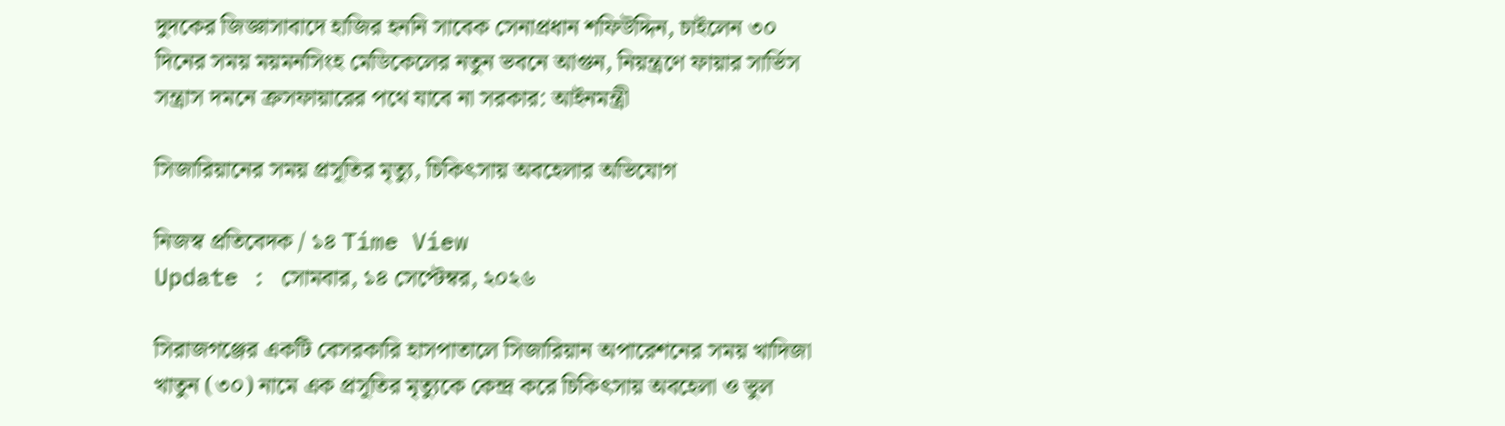দুদকের জিজ্ঞাসাবাদে হাজির হননি সাবেক সেনাপ্রধান শফিউদ্দিন, চাইলেন ৩০ দিনের সময় ময়মনসিংহ মেডিকেলের নতুন ভবনে আগুন, নিয়ন্ত্রণে ফায়ার সার্ভিস সন্ত্রাস দমনে ক্রসফায়ারের পথে যাবে না সরকার: আইনমন্ত্রী

সিজারিয়ানের সময় প্রসূতির মৃত্যু, চিকিৎসায় অবহেলার অভিযোগ

নিজস্ব প্রতিবেদক / ১৪ Time View
Update : সোমবার, ১৪ সেপ্টেম্বর, ২০২৬

সিরাজগঞ্জের একটি বেসরকারি হাসপাতালে সিজারিয়ান অপারেশনের সময় খাদিজা খাতুন (৩০) নামে এক প্রসূতির মৃত্যুকে কেন্দ্র করে চিকিৎসায় অবহেলা ও ভুল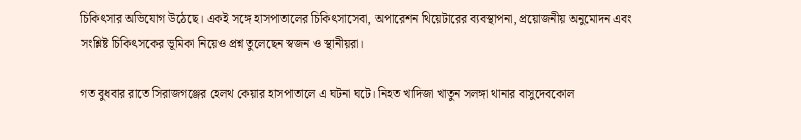চিকিৎসার অভিযোগ উঠেছে। একই সঙ্গে হাসপাতালের চিকিৎসাসেবা, অপারেশন থিয়েটারের ব্যবস্থাপনা, প্রয়োজনীয় অনুমোদন এবং সংশ্লিষ্ট চিকিৎসকের ভূমিকা নিয়েও প্রশ্ন তুলেছেন স্বজন ও স্থানীয়রা।

গত বুধবার রাতে সিরাজগঞ্জের হেলথ কেয়ার হাসপাতালে এ ঘটনা ঘটে। নিহত খাদিজা খাতুন সলঙ্গা থানার বাসুদেবকোল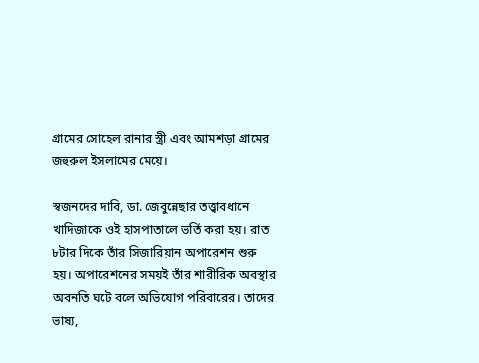গ্রামের সোহেল রানার স্ত্রী এবং আমশড়া গ্রামের জহুরুল ইসলামের মেয়ে।

স্বজনদের দাবি, ডা. জেবুন্নেছার তত্ত্বাবধানে খাদিজাকে ওই হাসপাতালে ভর্তি করা হয়। রাত ৮টার দিকে তাঁর সিজারিয়ান অপারেশন শুরু হয়। অপারেশনের সময়ই তাঁর শারীরিক অবস্থার অবনতি ঘটে বলে অভিযোগ পরিবারের। তাদের ভাষ্য,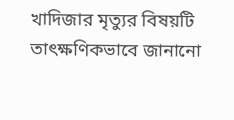খাদিজার মৃত্যুর বিষয়টি তাৎক্ষণিকভাবে জানানো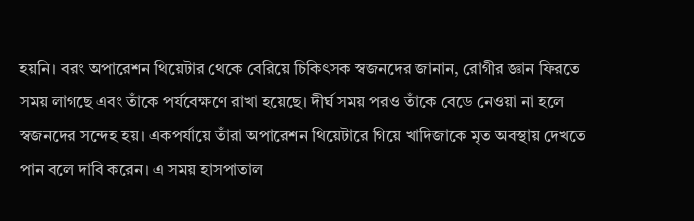হয়নি। বরং অপারেশন থিয়েটার থেকে বেরিয়ে চিকিৎসক স্বজনদের জানান, রোগীর জ্ঞান ফিরতে সময় লাগছে এবং তাঁকে পর্যবেক্ষণে রাখা হয়েছে। দীর্ঘ সময় পরও তাঁকে বেডে নেওয়া না হলে স্বজনদের সন্দেহ হয়। একপর্যায়ে তাঁরা অপারেশন থিয়েটারে গিয়ে খাদিজাকে মৃত অবস্থায় দেখতে পান বলে দাবি করেন। এ সময় হাসপাতাল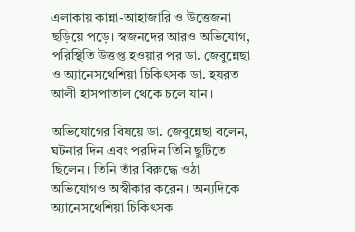এলাকায় কান্না-আহাজারি ও উত্তেজনা ছড়িয়ে পড়ে। স্বজনদের আরও অভিযোগ, পরিস্থিতি উত্তপ্ত হওয়ার পর ডা. জেবুন্নেছা ও অ্যানেসথেশিয়া চিকিৎসক ডা. হযরত আলী হাসপাতাল থেকে চলে যান।

অভিযোগের বিষয়ে ডা. জেবুন্নেছা বলেন, ঘটনার দিন এবং পরদিন তিনি ছুটিতে ছিলেন। তিনি তাঁর বিরুদ্ধে ওঠা অভিযোগও অস্বীকার করেন। অন্যদিকে অ্যানেসথেশিয়া চিকিৎসক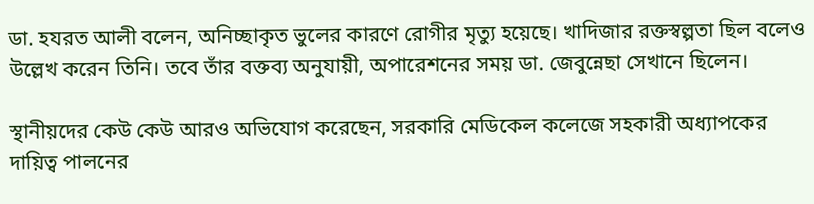ডা. হযরত আলী বলেন, অনিচ্ছাকৃত ভুলের কারণে রোগীর মৃত্যু হয়েছে। খাদিজার রক্তস্বল্পতা ছিল বলেও উল্লেখ করেন তিনি। তবে তাঁর বক্তব্য অনুযায়ী, অপারেশনের সময় ডা. জেবুন্নেছা সেখানে ছিলেন।

স্থানীয়দের কেউ কেউ আরও অভিযোগ করেছেন, সরকারি মেডিকেল কলেজে সহকারী অধ্যাপকের দায়িত্ব পালনের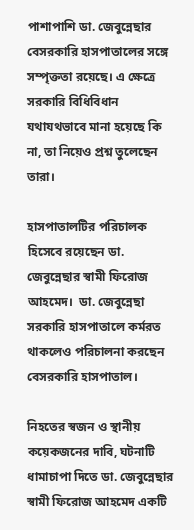পাশাপাশি ডা. জেবুন্নেছার বেসরকারি হাসপাতালের সঙ্গে সম্পৃক্ততা রয়েছে। এ ক্ষেত্রে সরকারি বিধিবিধান যথাযথভাবে মানা হয়েছে কি না, তা নিয়েও প্রশ্ন তুলেছেন তারা।

হাসপাতালটির পরিচালক হিসেবে রয়েছেন ডা. জেবুন্নেছার স্বামী ফিরোজ আহমেদ।  ডা. জেবুন্নেছা সরকারি হাসপাতালে কর্মরত থাকলেও পরিচালনা করছেন বেসরকারি হাসপাতাল।

নিহতের স্বজন ও স্থানীয় কয়েকজনের দাবি, ঘটনাটি ধামাচাপা দিতে ডা. জেবুন্নেছার স্বামী ফিরোজ আহমেদ একটি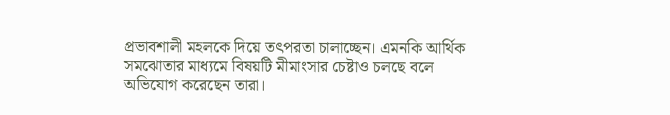প্রভাবশালী মহলকে দিয়ে তৎপরতা চালাচ্ছেন। এমনকি আর্থিক সমঝোতার মাধ্যমে বিষয়টি মীমাংসার চেষ্টাও চলছে বলে অভিযোগ করেছেন তারা।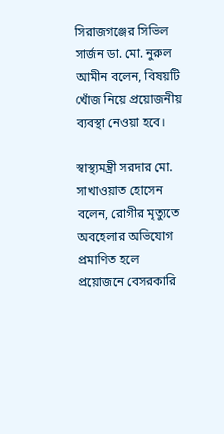সিরাজগঞ্জের সিভিল সার্জন ডা. মো. নুরুল আমীন বলেন, বিষয়টি খোঁজ নিয়ে প্রয়োজনীয় ব্যবস্থা নেওয়া হবে।

স্বাস্থ্যমন্ত্রী সরদার মো. সাখাওয়াত হোসেন বলেন, রোগীর মৃত্যুতে অবহেলার অভিযোগ প্রমাণিত হলে প্রয়োজনে বেসরকারি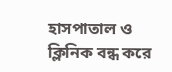হাসপাতাল ও ক্লিনিক বন্ধ করে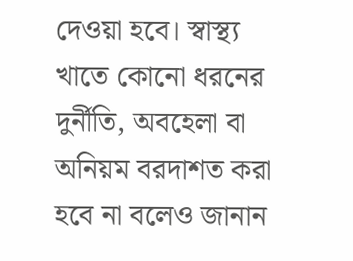দেওয়া হবে। স্বাস্থ্য খাতে কোনো ধরনের দুর্নীতি, অবহেলা বা অনিয়ম বরদাশত করা হবে না বলেও জানান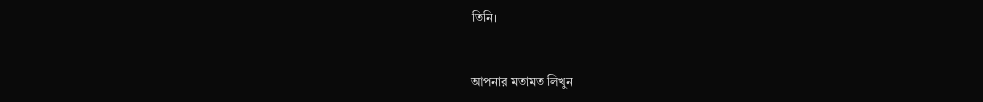তিনি।


আপনার মতামত লিখুন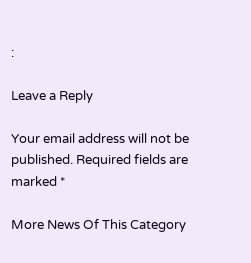:

Leave a Reply

Your email address will not be published. Required fields are marked *

More News Of This Category